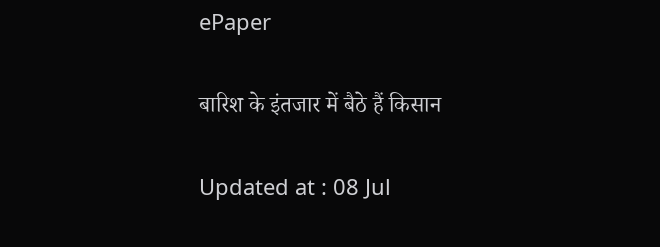ePaper

बारिश के इंतजार में बैठे हैं किसान

Updated at : 08 Jul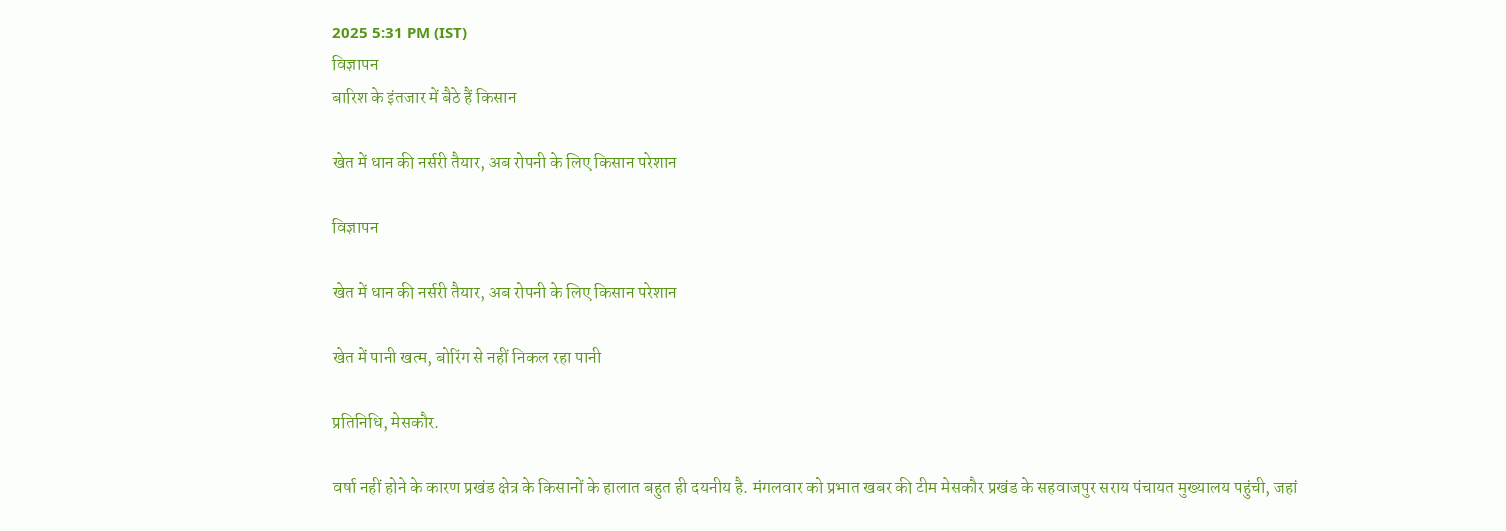2025 5:31 PM (IST)
विज्ञापन
बारिश के इंतजार में बैठे हैं किसान

खेत में धान की नर्सरी तैयार, अब रोपनी के लिए किसान परेशान

विज्ञापन

खेत में धान की नर्सरी तैयार, अब रोपनी के लिए किसान परेशान

खेत में पानी खत्म, बोरिंग से नहीं निकल रहा पानी

प्रतिनिधि, मेसकौर.

वर्षा नहीं होने के कारण प्रखंड क्षेत्र के किसानों के हालात बहुत ही दयनीय है. मंगलवार को प्रभात खबर की टीम मेसकौर प्रखंड के सहवाजपुर सराय पंचायत मुख्यालय पहुंची, जहां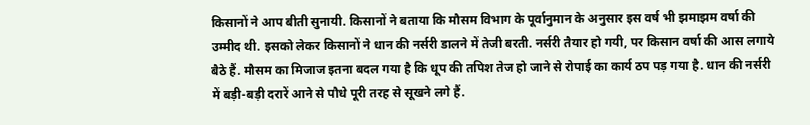किसानों ने आप बीती सुनायी. किसानों ने बताया कि मौसम विभाग के पूर्वानुमान के अनुसार इस वर्ष भी झमाझम वर्षा की उम्मीद थी. इसको लेकर किसानों ने धान की नर्सरी डालने में तेजी बरती. नर्सरी तैयार हो गयी, पर किसान वर्षा की आस लगाये बैठे हैं. मौसम का मिजाज इतना बदल गया है कि धूप की तपिश तेज हो जाने से रोपाई का कार्य ठप पड़ गया है. धान की नर्सरी में बड़ी-बड़ी दरारें आने से पौधे पूरी तरह से सूखने लगे हैं.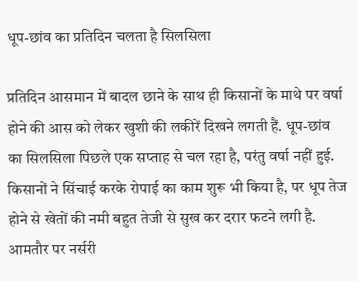धूप-छांव का प्रतिदिन चलता है सिलसिला

प्रतिदिन आसमान में बादल छाने के साथ ही किसानों के माथे पर वर्षा होने की आस को लेकर खुशी की लकीरें दिखने लगती हैं. धूप-छांव का सिलसिला पिछले एक सप्ताह से चल रहा है, परंतु वर्षा नहीं हुई. किसानों ने सिंचाई करके रोपाई का काम शुरू भी किया है, पर धूप तेज होने से खेतों की नमी बहुत तेजी से सुख कर दरार फटने लगी है. आमतौर पर नर्सरी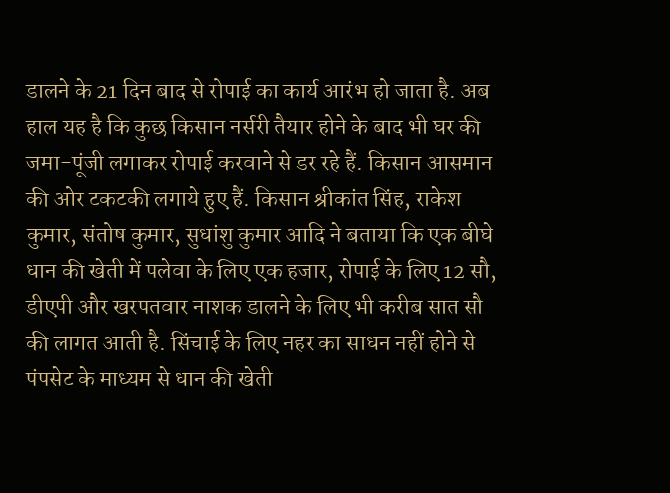डालने के 21 दिन बाद से रोपाई का कार्य आरंभ हो जाता है. अब हाल यह है कि कुछ किसान नर्सरी तैयार होने के बाद भी घर की जमा-पूंजी लगाकर रोपाई करवाने से डर रहे हैं. किसान आसमान की ओर टकटकी लगाये हुए हैं. किसान श्रीकांत सिंह, राकेश कुमार, संतोष कुमार, सुधांशु कुमार आदि ने बताया कि एक बीघे धान की खेती में पलेवा के लिए एक हजार, रोपाई के लिए 12 सौ, डीएपी और खरपतवार नाशक डालने के लिए भी करीब सात सौ की लागत आती है. सिंचाई के लिए नहर का साधन नहीं होने से पंपसेट के माध्यम से धान की खेती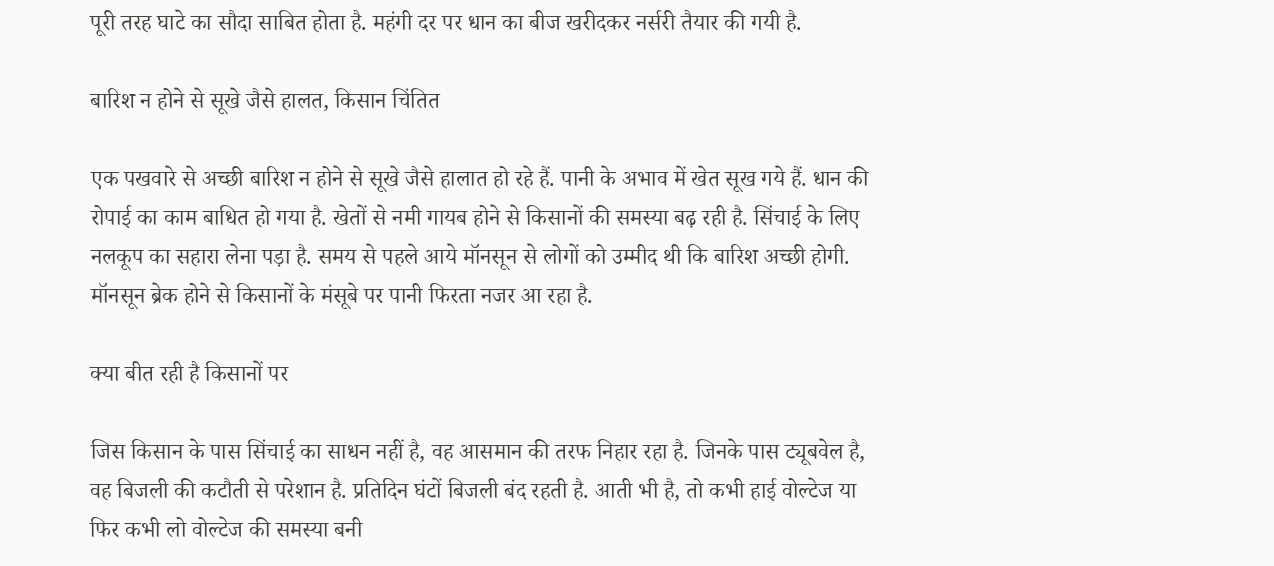पूरी तरह घाटे का सौदा साबित होता है. महंगी दर पर धान का बीज खरीदकर नर्सरी तैयार की गयी है.

बारिश न होने से सूखे जैसे हालत, किसान चिंतित

एक पखवारे से अच्छी बारिश न होने से सूखे जैसे हालात हो रहे हैं. पानी के अभाव में खेत सूख गये हैं. धान की रोपाई का काम बाधित हो गया है. खेतों से नमी गायब होने से किसानों की समस्या बढ़ रही है. सिंचाई के लिए नलकूप का सहारा लेना पड़ा है. समय से पहले आये मॉनसून से लोगों को उम्मीद थी कि बारिश अच्छी होगी. मॉनसून ब्रेक होने से किसानों के मंसूबे पर पानी फिरता नजर आ रहा है.

क्या बीत रही है किसानों पर

जिस किसान के पास सिंचाई का साधन नहीं है, वह आसमान की तरफ निहार रहा है. जिनके पास ट्यूबवेल है, वह बिजली की कटौती से परेशान है. प्रतिदिन घंटों बिजली बंद रहती है. आती भी है, तो कभी हाई वोल्टेज या फिर कभी लो वोल्टेज की समस्या बनी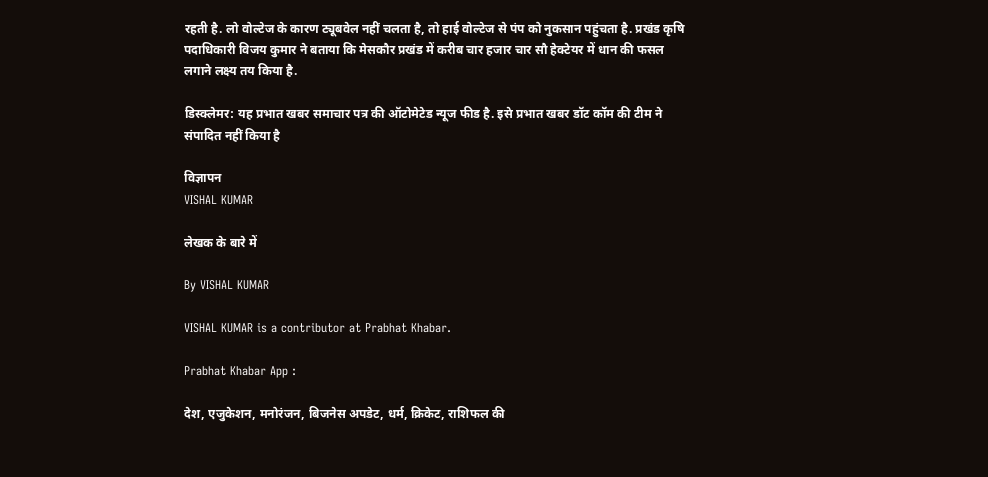रहती है. लो वोल्टेज के कारण ट्यूबवेल नहीं चलता है, तो हाई वोल्टेज से पंप को नुकसान पहुंचता है. प्रखंड कृषि पदाधिकारी विजय कुमार ने बताया कि मेसकौर प्रखंड में करीब चार हजार चार सौ हेक्टेयर में धान की फसल लगाने लक्ष्य तय किया है.

डिस्क्लेमर: यह प्रभात खबर समाचार पत्र की ऑटोमेटेड न्यूज फीड है. इसे प्रभात खबर डॉट कॉम की टीम ने संपादित नहीं किया है

विज्ञापन
VISHAL KUMAR

लेखक के बारे में

By VISHAL KUMAR

VISHAL KUMAR is a contributor at Prabhat Khabar.

Prabhat Khabar App :

देश, एजुकेशन, मनोरंजन, बिजनेस अपडेट, धर्म, क्रिकेट, राशिफल की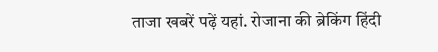ताजा खबरें पढ़ें यहां. रोजाना की ब्रेकिंग हिंदी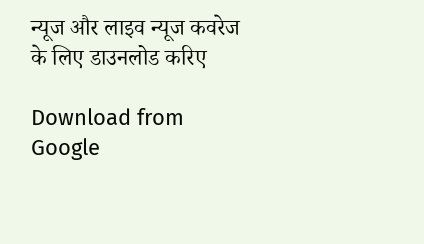न्यूज और लाइव न्यूज कवरेज के लिए डाउनलोड करिए

Download from Google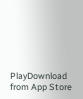PlayDownload from App Store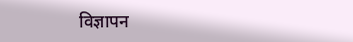विज्ञापन